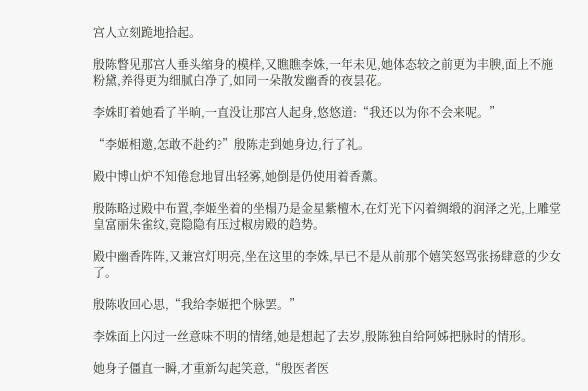宫人立刻跪地拾起。

殷陈瞥见那宫人垂头缩身的模样,又瞧瞧李姝,一年未见,她体态较之前更为丰腴,面上不施粉黛,养得更为细腻白净了,如同一朵散发幽香的夜昙花。

李姝盯着她看了半晌,一直没让那宫人起身,悠悠道:“我还以为你不会来呢。”

“李姬相邀,怎敢不赴约?”殷陈走到她身边,行了礼。

殿中博山炉不知倦怠地冒出轻雾,她倒是仍使用着香薰。

殷陈略过殿中布置,李姬坐着的坐榻乃是金星紫檀木,在灯光下闪着绸缎的润泽之光,上雕堂皇富丽朱雀纹,竟隐隐有压过椒房殿的趋势。

殿中幽香阵阵,又兼宫灯明亮,坐在这里的李姝,早已不是从前那个嬉笑怒骂张扬肆意的少女了。

殷陈收回心思,“我给李姬把个脉罢。”

李姝面上闪过一丝意味不明的情绪,她是想起了去岁,殷陈独自给阿姊把脉时的情形。

她身子僵直一瞬,才重新勾起笑意,“殷医者医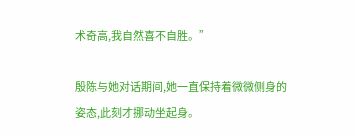术奇高,我自然喜不自胜。”

殷陈与她对话期间,她一直保持着微微侧身的姿态,此刻才挪动坐起身。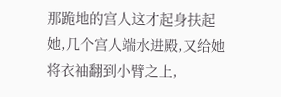那跪地的宫人这才起身扶起她,几个宫人端水进殿,又给她将衣袖翻到小臂之上,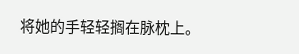将她的手轻轻搁在脉枕上。